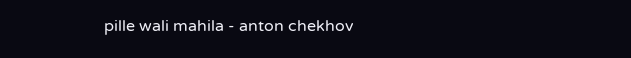pille wali mahila - anton chekhov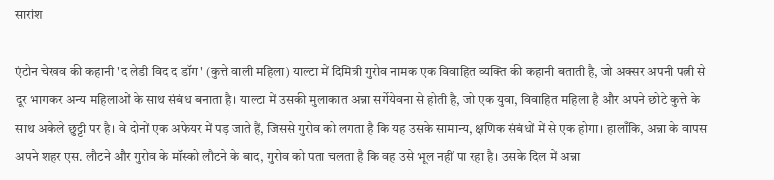सारांश

एंटोन चेखव की कहानी 'द लेडी विद द डॉग' (कुत्ते वाली महिला) याल्टा में दिमित्री गुरोव नामक एक विवाहित व्यक्ति की कहानी बताती है, जो अक्सर अपनी पत्नी से दूर भागकर अन्य महिलाओं के साथ संबंध बनाता है। याल्टा में उसकी मुलाकात अन्ना सर्गेयेवना से होती है, जो एक युवा, विवाहित महिला है और अपने छोटे कुत्ते के साथ अकेले छुट्टी पर है। वे दोनों एक अफेयर में पड़ जाते हैं, जिससे गुरोव को लगता है कि यह उसके सामान्य, क्षणिक संबंधों में से एक होगा। हालाँकि, अन्ना के वापस अपने शहर एस. लौटने और गुरोव के मॉस्को लौटने के बाद, गुरोव को पता चलता है कि वह उसे भूल नहीं पा रहा है। उसके दिल में अन्ना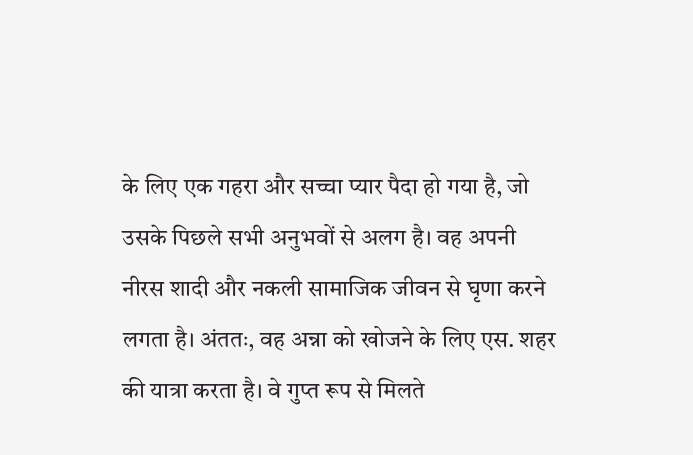के लिए एक गहरा और सच्चा प्यार पैदा हो गया है, जो उसके पिछले सभी अनुभवों से अलग है। वह अपनी नीरस शादी और नकली सामाजिक जीवन से घृणा करने लगता है। अंततः, वह अन्ना को खोजने के लिए एस. शहर की यात्रा करता है। वे गुप्त रूप से मिलते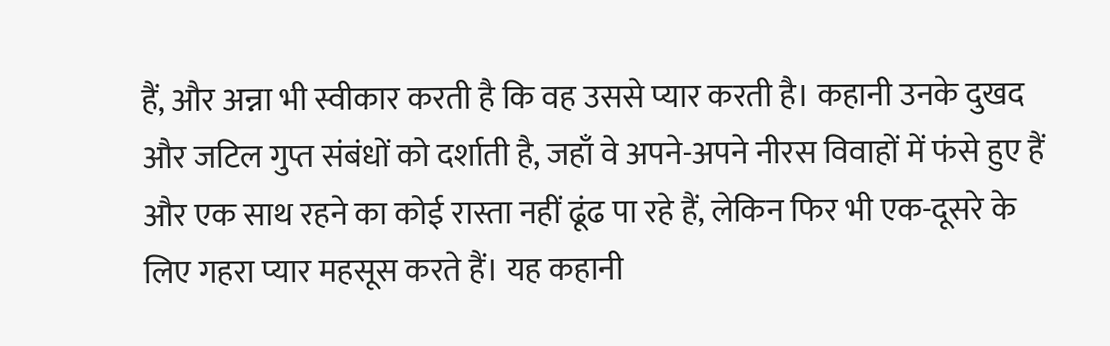हैं, और अन्ना भी स्वीकार करती है कि वह उससे प्यार करती है। कहानी उनके दुखद और जटिल गुप्त संबंधों को दर्शाती है, जहाँ वे अपने-अपने नीरस विवाहों में फंसे हुए हैं और एक साथ रहने का कोई रास्ता नहीं ढूंढ पा रहे हैं, लेकिन फिर भी एक-दूसरे के लिए गहरा प्यार महसूस करते हैं। यह कहानी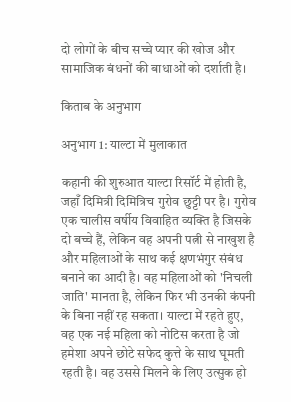दो लोगों के बीच सच्चे प्यार की खोज और सामाजिक बंधनों की बाधाओं को दर्शाती है।

किताब के अनुभाग

अनुभाग 1: याल्टा में मुलाकात

कहानी की शुरुआत याल्टा रिसॉर्ट में होती है, जहाँ दिमित्री दिमित्रिच गुरोव छुट्टी पर है। गुरोव एक चालीस वर्षीय विवाहित व्यक्ति है जिसके दो बच्चे हैं, लेकिन वह अपनी पत्नी से नाखुश है और महिलाओं के साथ कई क्षणभंगुर संबंध बनाने का आदी है। वह महिलाओं को 'निचली जाति' मानता है, लेकिन फिर भी उनकी कंपनी के बिना नहीं रह सकता। याल्टा में रहते हुए, वह एक नई महिला को नोटिस करता है जो हमेशा अपने छोटे सफेद कुत्ते के साथ घूमती रहती है। वह उससे मिलने के लिए उत्सुक हो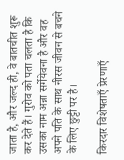जाता है, और जल्द ही, वे बातचीत शुरू कर देते हैं। गुरोव को पता चलता है कि उसका नाम अन्ना सर्गेयेवना है और वह अपने पति के साथ नीरस जीवन से बचने के लिए छुट्टी पर है।

किरदार विशेषताएँ प्रेरणाएँ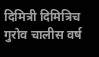दिमित्री दिमित्रिच गुरोव चालीस वर्ष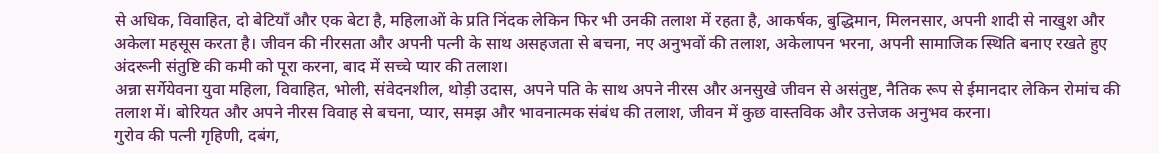से अधिक, विवाहित, दो बेटियाँ और एक बेटा है, महिलाओं के प्रति निंदक लेकिन फिर भी उनकी तलाश में रहता है, आकर्षक, बुद्धिमान, मिलनसार, अपनी शादी से नाखुश और अकेला महसूस करता है। जीवन की नीरसता और अपनी पत्नी के साथ असहजता से बचना, नए अनुभवों की तलाश, अकेलापन भरना, अपनी सामाजिक स्थिति बनाए रखते हुए अंदरूनी संतुष्टि की कमी को पूरा करना, बाद में सच्चे प्यार की तलाश।
अन्ना सर्गेयेवना युवा महिला, विवाहित, भोली, संवेदनशील, थोड़ी उदास, अपने पति के साथ अपने नीरस और अनसुखे जीवन से असंतुष्ट, नैतिक रूप से ईमानदार लेकिन रोमांच की तलाश में। बोरियत और अपने नीरस विवाह से बचना, प्यार, समझ और भावनात्मक संबंध की तलाश, जीवन में कुछ वास्तविक और उत्तेजक अनुभव करना।
गुरोव की पत्नी गृहिणी, दबंग,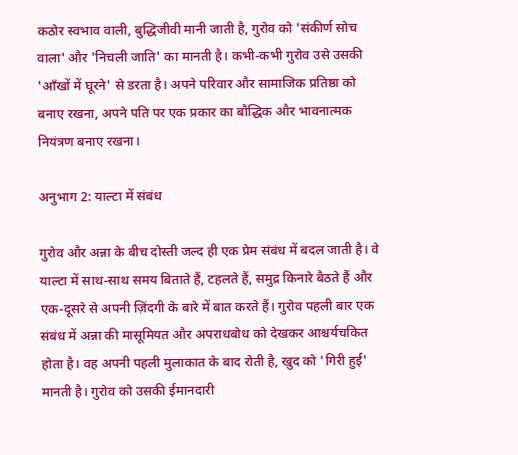कठोर स्वभाव वाली, बुद्धिजीवी मानी जाती है, गुरोव को 'संकीर्ण सोच वाला' और 'निचली जाति' का मानती है। कभी-कभी गुरोव उसे उसकी 'आँखों में घूरने' से डरता है। अपने परिवार और सामाजिक प्रतिष्ठा को बनाए रखना, अपने पति पर एक प्रकार का बौद्धिक और भावनात्मक नियंत्रण बनाए रखना।

अनुभाग 2: याल्टा में संबंध

गुरोव और अन्ना के बीच दोस्ती जल्द ही एक प्रेम संबंध में बदल जाती है। वे याल्टा में साथ-साथ समय बिताते हैं, टहलते हैं, समुद्र किनारे बैठते हैं और एक-दूसरे से अपनी ज़िंदगी के बारे में बात करते हैं। गुरोव पहली बार एक संबंध में अन्ना की मासूमियत और अपराधबोध को देखकर आश्चर्यचकित होता है। वह अपनी पहली मुलाकात के बाद रोती है, खुद को 'गिरी हुई' मानती है। गुरोव को उसकी ईमानदारी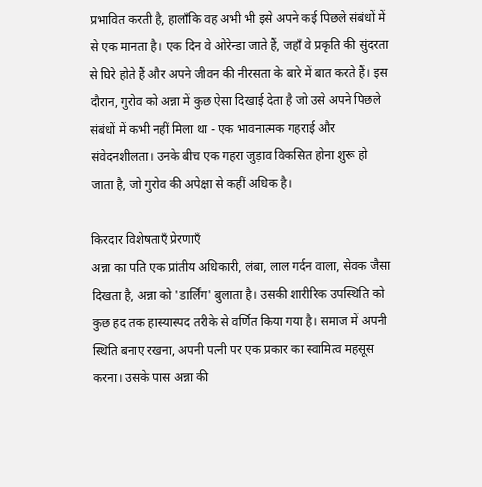प्रभावित करती है, हालाँकि वह अभी भी इसे अपने कई पिछले संबंधों में से एक मानता है। एक दिन वे ओरेन्डा जाते हैं, जहाँ वे प्रकृति की सुंदरता से घिरे होते हैं और अपने जीवन की नीरसता के बारे में बात करते हैं। इस दौरान, गुरोव को अन्ना में कुछ ऐसा दिखाई देता है जो उसे अपने पिछले संबंधों में कभी नहीं मिला था - एक भावनात्मक गहराई और संवेदनशीलता। उनके बीच एक गहरा जुड़ाव विकसित होना शुरू हो जाता है, जो गुरोव की अपेक्षा से कहीं अधिक है।

किरदार विशेषताएँ प्रेरणाएँ
अन्ना का पति एक प्रांतीय अधिकारी, लंबा, लाल गर्दन वाला, सेवक जैसा दिखता है, अन्ना को 'डार्लिंग' बुलाता है। उसकी शारीरिक उपस्थिति को कुछ हद तक हास्यास्पद तरीके से वर्णित किया गया है। समाज में अपनी स्थिति बनाए रखना, अपनी पत्नी पर एक प्रकार का स्वामित्व महसूस करना। उसके पास अन्ना की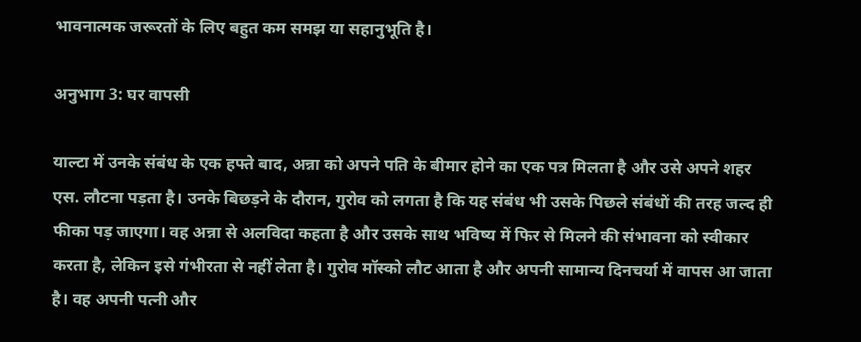भावनात्मक जरूरतों के लिए बहुत कम समझ या सहानुभूति है।

अनुभाग 3: घर वापसी

याल्टा में उनके संबंध के एक हफ्ते बाद, अन्ना को अपने पति के बीमार होने का एक पत्र मिलता है और उसे अपने शहर एस. लौटना पड़ता है। उनके बिछड़ने के दौरान, गुरोव को लगता है कि यह संबंध भी उसके पिछले संबंधों की तरह जल्द ही फीका पड़ जाएगा। वह अन्ना से अलविदा कहता है और उसके साथ भविष्य में फिर से मिलने की संभावना को स्वीकार करता है, लेकिन इसे गंभीरता से नहीं लेता है। गुरोव मॉस्को लौट आता है और अपनी सामान्य दिनचर्या में वापस आ जाता है। वह अपनी पत्नी और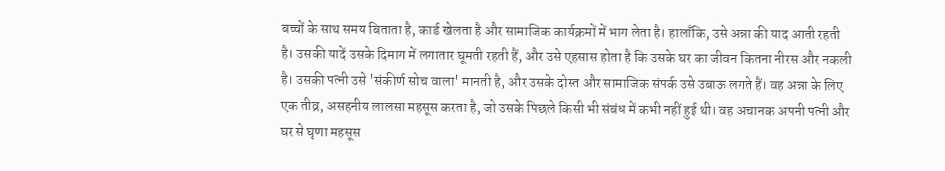बच्चों के साथ समय बिताता है, कार्ड खेलता है और सामाजिक कार्यक्रमों में भाग लेता है। हालाँकि, उसे अन्ना की याद आती रहती है। उसकी यादें उसके दिमाग में लगातार घूमती रहती हैं, और उसे एहसास होता है कि उसके घर का जीवन कितना नीरस और नकली है। उसकी पत्नी उसे 'संकीर्ण सोच वाला' मानती है, और उसके दोस्त और सामाजिक संपर्क उसे उबाऊ लगते हैं। वह अन्ना के लिए एक तीव्र, असहनीय लालसा महसूस करता है, जो उसके पिछले किसी भी संबंध में कभी नहीं हुई थी। वह अचानक अपनी पत्नी और घर से घृणा महसूस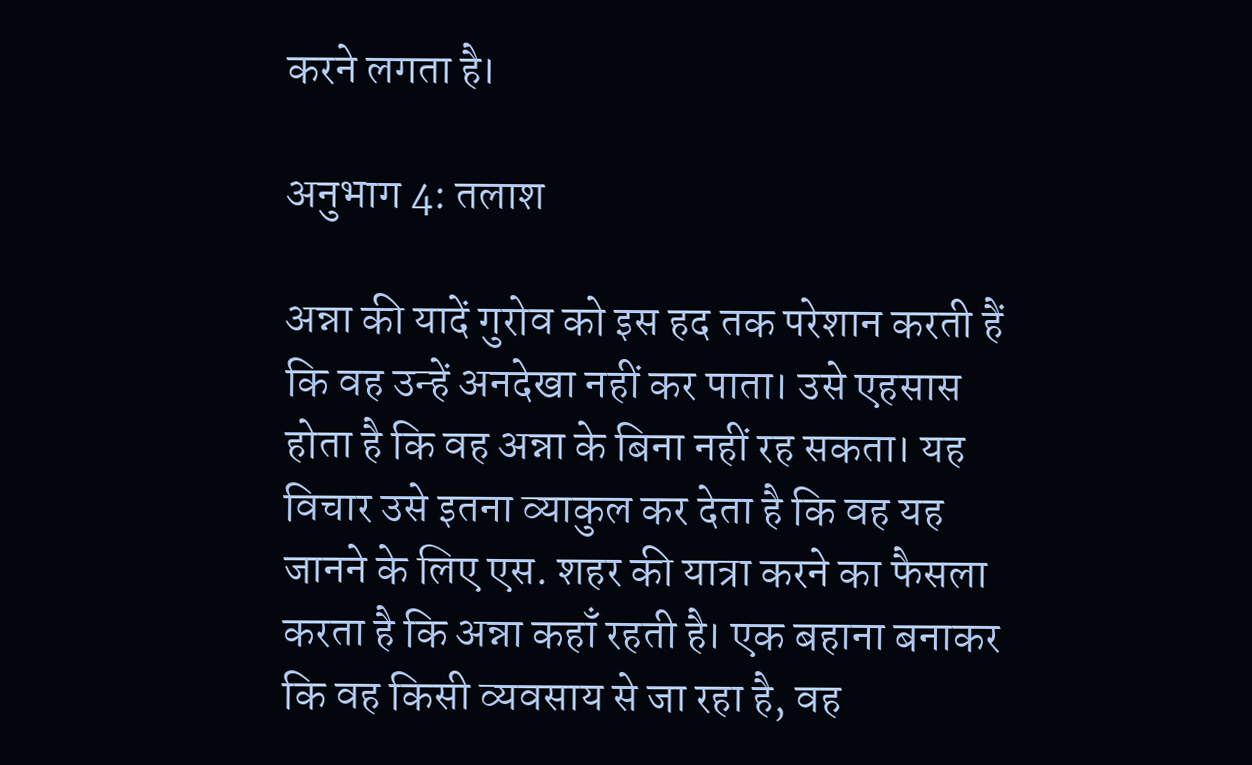करने लगता है।

अनुभाग 4: तलाश

अन्ना की यादें गुरोव को इस हद तक परेशान करती हैं कि वह उन्हें अनदेखा नहीं कर पाता। उसे एहसास होता है कि वह अन्ना के बिना नहीं रह सकता। यह विचार उसे इतना व्याकुल कर देता है कि वह यह जानने के लिए एस. शहर की यात्रा करने का फैसला करता है कि अन्ना कहाँ रहती है। एक बहाना बनाकर कि वह किसी व्यवसाय से जा रहा है, वह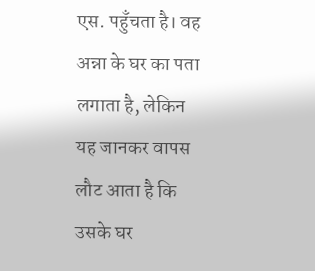एस. पहुँचता है। वह अन्ना के घर का पता लगाता है, लेकिन यह जानकर वापस लौट आता है कि उसके घर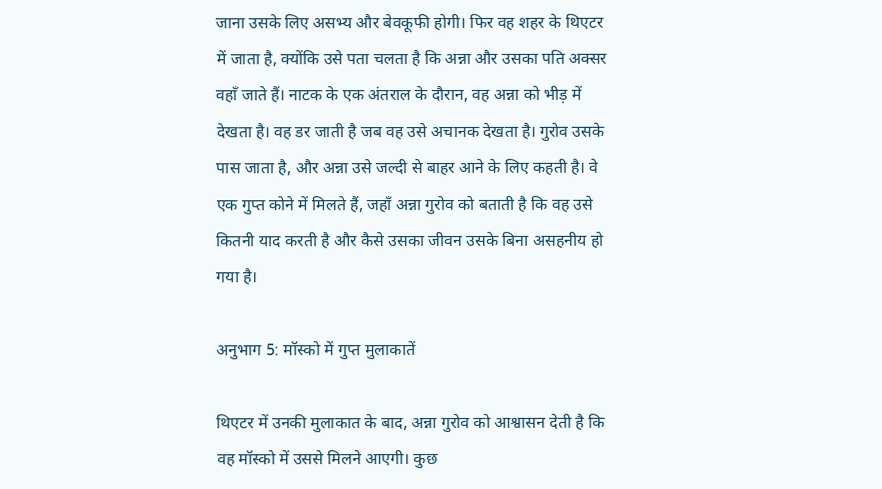जाना उसके लिए असभ्य और बेवकूफी होगी। फिर वह शहर के थिएटर में जाता है, क्योंकि उसे पता चलता है कि अन्ना और उसका पति अक्सर वहाँ जाते हैं। नाटक के एक अंतराल के दौरान, वह अन्ना को भीड़ में देखता है। वह डर जाती है जब वह उसे अचानक देखता है। गुरोव उसके पास जाता है, और अन्ना उसे जल्दी से बाहर आने के लिए कहती है। वे एक गुप्त कोने में मिलते हैं, जहाँ अन्ना गुरोव को बताती है कि वह उसे कितनी याद करती है और कैसे उसका जीवन उसके बिना असहनीय हो गया है।

अनुभाग 5: मॉस्को में गुप्त मुलाकातें

थिएटर में उनकी मुलाकात के बाद, अन्ना गुरोव को आश्वासन देती है कि वह मॉस्को में उससे मिलने आएगी। कुछ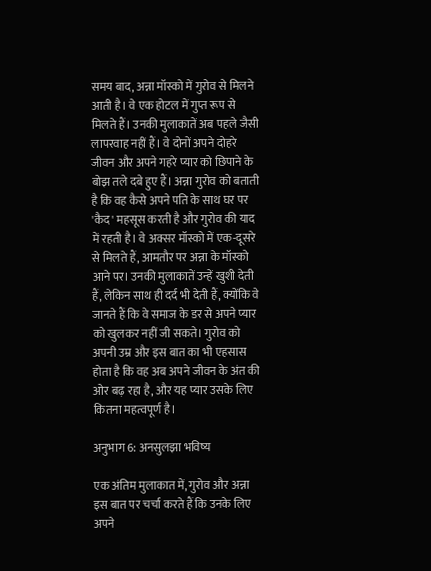समय बाद, अन्ना मॉस्को में गुरोव से मिलने आती है। वे एक होटल में गुप्त रूप से मिलते हैं। उनकी मुलाकातें अब पहले जैसी लापरवाह नहीं हैं। वे दोनों अपने दोहरे जीवन और अपने गहरे प्यार को छिपाने के बोझ तले दबे हुए हैं। अन्ना गुरोव को बताती है कि वह कैसे अपने पति के साथ घर पर 'कैद' महसूस करती है और गुरोव की याद में रहती है। वे अक्सर मॉस्को में एक-दूसरे से मिलते हैं, आमतौर पर अन्ना के मॉस्को आने पर। उनकी मुलाकातें उन्हें खुशी देती हैं, लेकिन साथ ही दर्द भी देती हैं, क्योंकि वे जानते हैं कि वे समाज के डर से अपने प्यार को खुलकर नहीं जी सकते। गुरोव को अपनी उम्र और इस बात का भी एहसास होता है कि वह अब अपने जीवन के अंत की ओर बढ़ रहा है, और यह प्यार उसके लिए कितना महत्वपूर्ण है।

अनुभाग 6: अनसुलझा भविष्य

एक अंतिम मुलाकात में, गुरोव और अन्ना इस बात पर चर्चा करते हैं कि उनके लिए अपने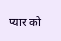प्यार को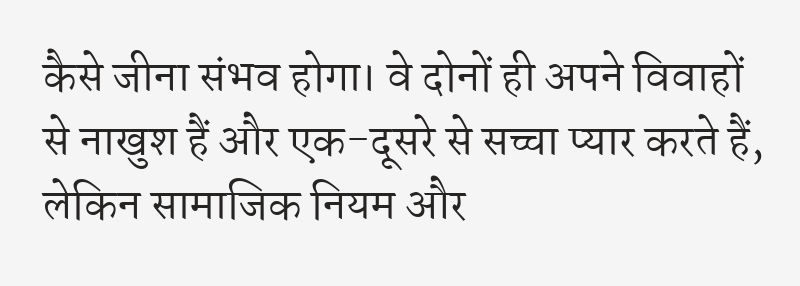कैसे जीना संभव होगा। वे दोनों ही अपने विवाहों से नाखुश हैं और एक-दूसरे से सच्चा प्यार करते हैं, लेकिन सामाजिक नियम और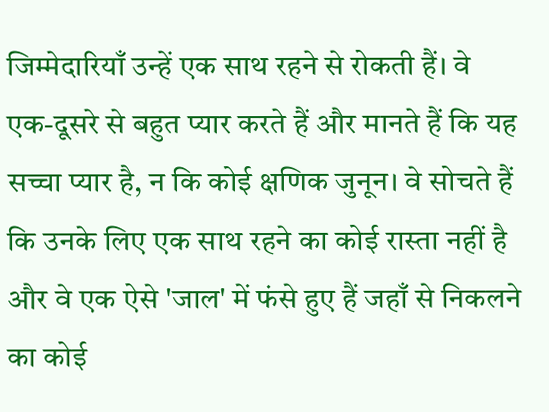जिम्मेदारियाँ उन्हें एक साथ रहने से रोकती हैं। वे एक-दूसरे से बहुत प्यार करते हैं और मानते हैं कि यह सच्चा प्यार है, न कि कोई क्षणिक जुनून। वे सोचते हैं कि उनके लिए एक साथ रहने का कोई रास्ता नहीं है और वे एक ऐसे 'जाल' में फंसे हुए हैं जहाँ से निकलने का कोई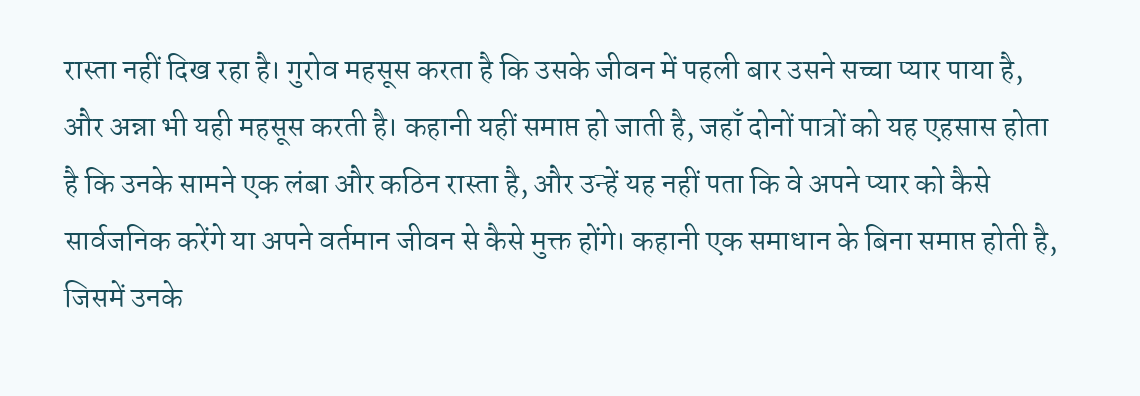रास्ता नहीं दिख रहा है। गुरोव महसूस करता है कि उसके जीवन में पहली बार उसने सच्चा प्यार पाया है, और अन्ना भी यही महसूस करती है। कहानी यहीं समाप्त हो जाती है, जहाँ दोनों पात्रों को यह एहसास होता है कि उनके सामने एक लंबा और कठिन रास्ता है, और उन्हें यह नहीं पता कि वे अपने प्यार को कैसे सार्वजनिक करेंगे या अपने वर्तमान जीवन से कैसे मुक्त होंगे। कहानी एक समाधान के बिना समाप्त होती है, जिसमें उनके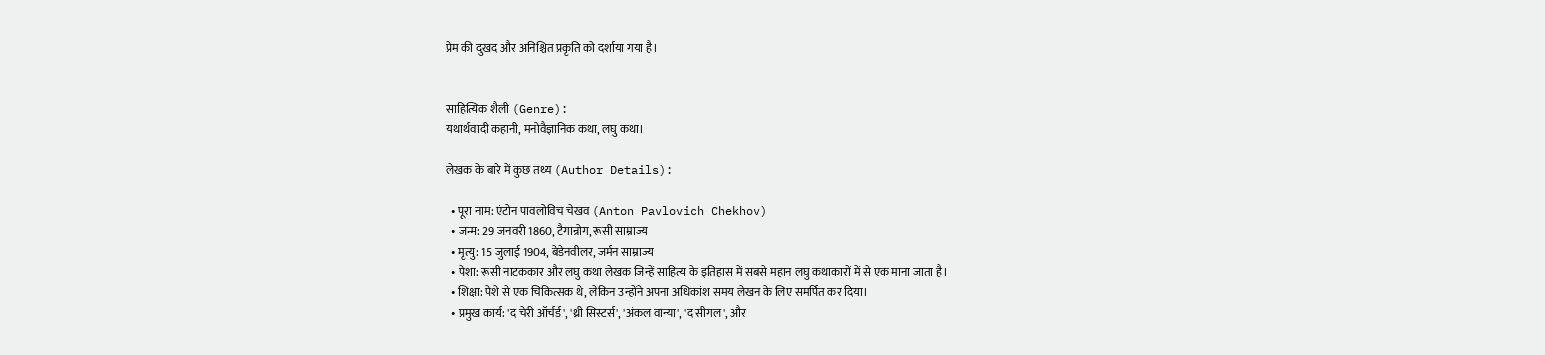प्रेम की दुखद और अनिश्चित प्रकृति को दर्शाया गया है।


साहित्यिक शैली (Genre):
यथार्थवादी कहानी, मनोवैज्ञानिक कथा, लघु कथा।

लेखक के बारे में कुछ तथ्य (Author Details):

  • पूरा नाम: एंटोन पावलोविच चेखव (Anton Pavlovich Chekhov)
  • जन्म: 29 जनवरी 1860, टैगान्रोग, रूसी साम्राज्य
  • मृत्यु: 15 जुलाई 1904, बेडेनवीलर, जर्मन साम्राज्य
  • पेशा: रूसी नाटककार और लघु कथा लेखक जिन्हें साहित्य के इतिहास में सबसे महान लघु कथाकारों में से एक माना जाता है।
  • शिक्षा: पेशे से एक चिकित्सक थे, लेकिन उन्होंने अपना अधिकांश समय लेखन के लिए समर्पित कर दिया।
  • प्रमुख कार्य: 'द चेरी ऑर्चर्ड', 'थ्री सिस्टर्स', 'अंकल वान्या', 'द सीगल', और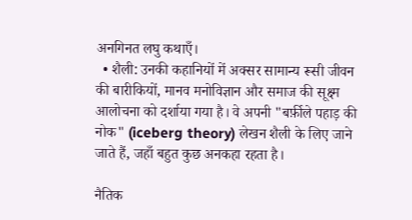अनगिनत लघु कथाएँ।
  • शैली: उनकी कहानियों में अक्सर सामान्य रूसी जीवन की बारीकियों, मानव मनोविज्ञान और समाज की सूक्ष्म आलोचना को दर्शाया गया है। वे अपनी "बर्फ़ीले पहाड़ की नोक" (iceberg theory) लेखन शैली के लिए जाने जाते हैं, जहाँ बहुत कुछ अनकहा रहता है।

नैतिक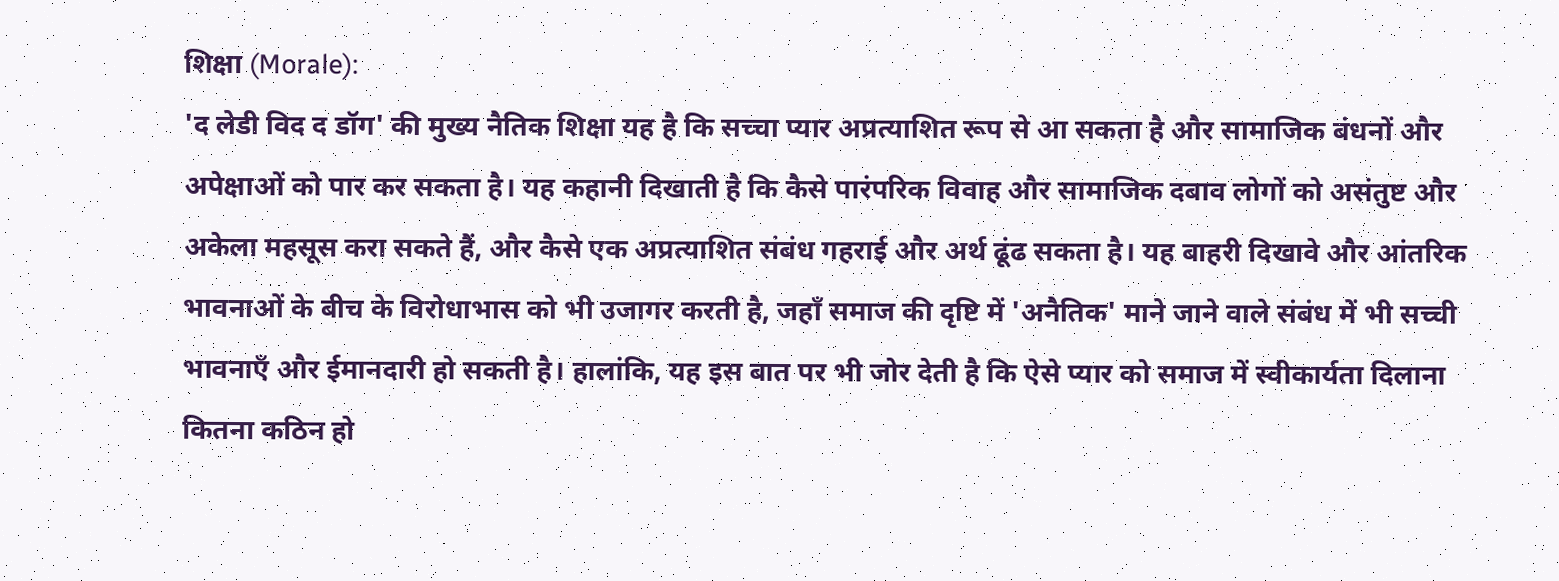शिक्षा (Morale):
'द लेडी विद द डॉग' की मुख्य नैतिक शिक्षा यह है कि सच्चा प्यार अप्रत्याशित रूप से आ सकता है और सामाजिक बंधनों और अपेक्षाओं को पार कर सकता है। यह कहानी दिखाती है कि कैसे पारंपरिक विवाह और सामाजिक दबाव लोगों को असंतुष्ट और अकेला महसूस करा सकते हैं, और कैसे एक अप्रत्याशित संबंध गहराई और अर्थ ढूंढ सकता है। यह बाहरी दिखावे और आंतरिक भावनाओं के बीच के विरोधाभास को भी उजागर करती है, जहाँ समाज की दृष्टि में 'अनैतिक' माने जाने वाले संबंध में भी सच्ची भावनाएँ और ईमानदारी हो सकती है। हालांकि, यह इस बात पर भी जोर देती है कि ऐसे प्यार को समाज में स्वीकार्यता दिलाना कितना कठिन हो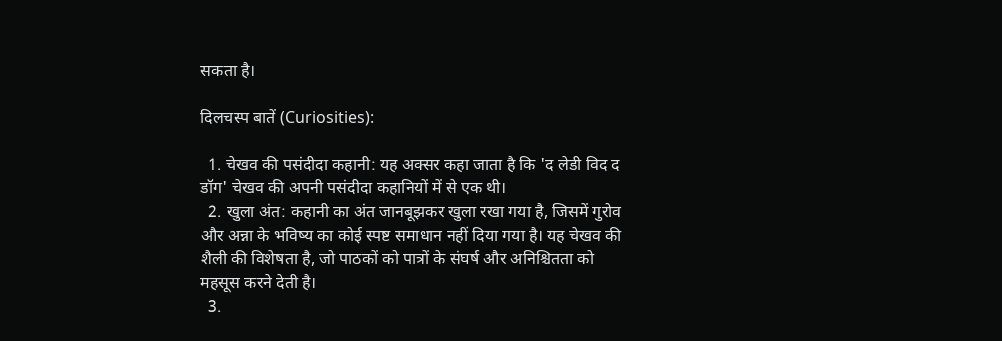सकता है।

दिलचस्प बातें (Curiosities):

  1. चेखव की पसंदीदा कहानी: यह अक्सर कहा जाता है कि 'द लेडी विद द डॉग' चेखव की अपनी पसंदीदा कहानियों में से एक थी।
  2. खुला अंत: कहानी का अंत जानबूझकर खुला रखा गया है, जिसमें गुरोव और अन्ना के भविष्य का कोई स्पष्ट समाधान नहीं दिया गया है। यह चेखव की शैली की विशेषता है, जो पाठकों को पात्रों के संघर्ष और अनिश्चितता को महसूस करने देती है।
  3.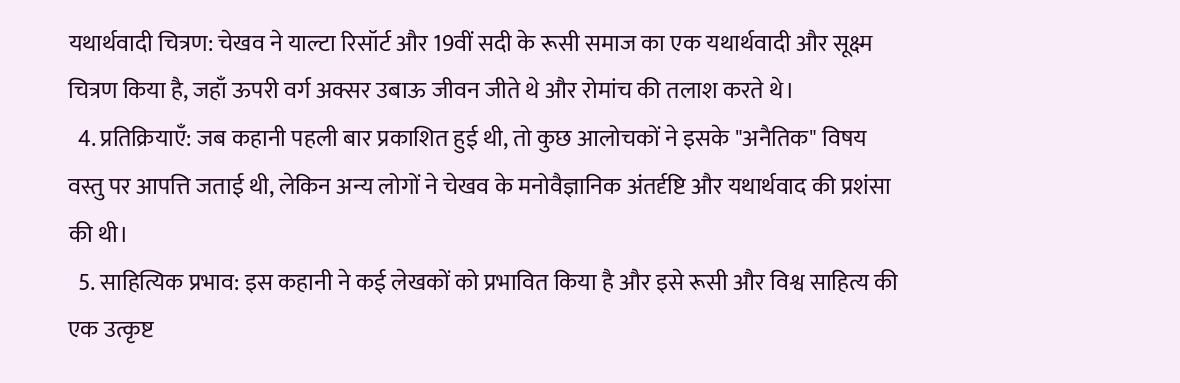यथार्थवादी चित्रण: चेखव ने याल्टा रिसॉर्ट और 19वीं सदी के रूसी समाज का एक यथार्थवादी और सूक्ष्म चित्रण किया है, जहाँ ऊपरी वर्ग अक्सर उबाऊ जीवन जीते थे और रोमांच की तलाश करते थे।
  4. प्रतिक्रियाएँ: जब कहानी पहली बार प्रकाशित हुई थी, तो कुछ आलोचकों ने इसके "अनैतिक" विषय वस्तु पर आपत्ति जताई थी, लेकिन अन्य लोगों ने चेखव के मनोवैज्ञानिक अंतर्दृष्टि और यथार्थवाद की प्रशंसा की थी।
  5. साहित्यिक प्रभाव: इस कहानी ने कई लेखकों को प्रभावित किया है और इसे रूसी और विश्व साहित्य की एक उत्कृष्ट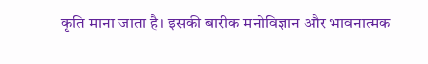कृति माना जाता है। इसकी बारीक मनोविज्ञान और भावनात्मक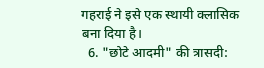गहराई ने इसे एक स्थायी क्लासिक बना दिया है।
  6. "छोटे आदमी" की त्रासदी: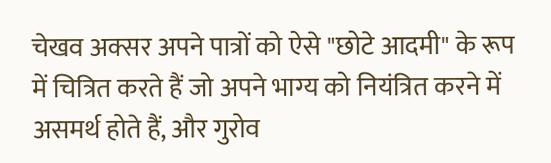चेखव अक्सर अपने पात्रों को ऐसे "छोटे आदमी" के रूप में चित्रित करते हैं जो अपने भाग्य को नियंत्रित करने में असमर्थ होते हैं, और गुरोव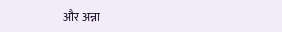और अन्ना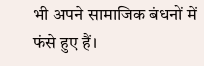भी अपने सामाजिक बंधनों में फंसे हुए हैं।